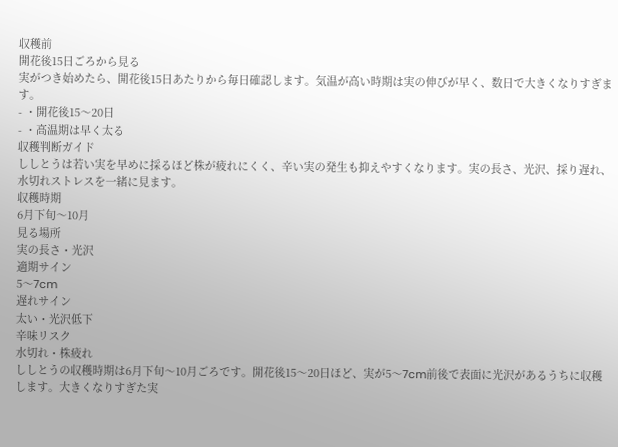収穫前
開花後15日ごろから見る
実がつき始めたら、開花後15日あたりから毎日確認します。気温が高い時期は実の伸びが早く、数日で大きくなりすぎます。
- ・開花後15〜20日
- ・高温期は早く太る
収穫判断ガイド
ししとうは若い実を早めに採るほど株が疲れにくく、辛い実の発生も抑えやすくなります。実の長さ、光沢、採り遅れ、水切れストレスを一緒に見ます。
収穫時期
6月下旬〜10月
見る場所
実の長さ・光沢
適期サイン
5〜7cm
遅れサイン
太い・光沢低下
辛味リスク
水切れ・株疲れ
ししとうの収穫時期は6月下旬〜10月ごろです。開花後15〜20日ほど、実が5〜7cm前後で表面に光沢があるうちに収穫します。大きくなりすぎた実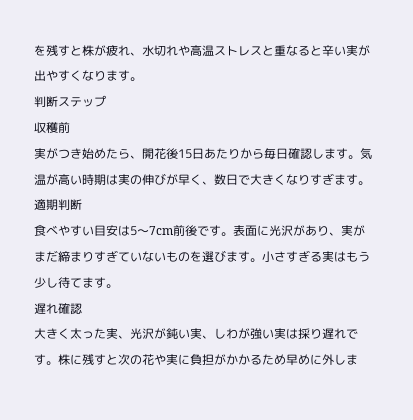を残すと株が疲れ、水切れや高温ストレスと重なると辛い実が出やすくなります。
判断ステップ
収穫前
実がつき始めたら、開花後15日あたりから毎日確認します。気温が高い時期は実の伸びが早く、数日で大きくなりすぎます。
適期判断
食べやすい目安は5〜7cm前後です。表面に光沢があり、実がまだ締まりすぎていないものを選びます。小さすぎる実はもう少し待てます。
遅れ確認
大きく太った実、光沢が鈍い実、しわが強い実は採り遅れです。株に残すと次の花や実に負担がかかるため早めに外しま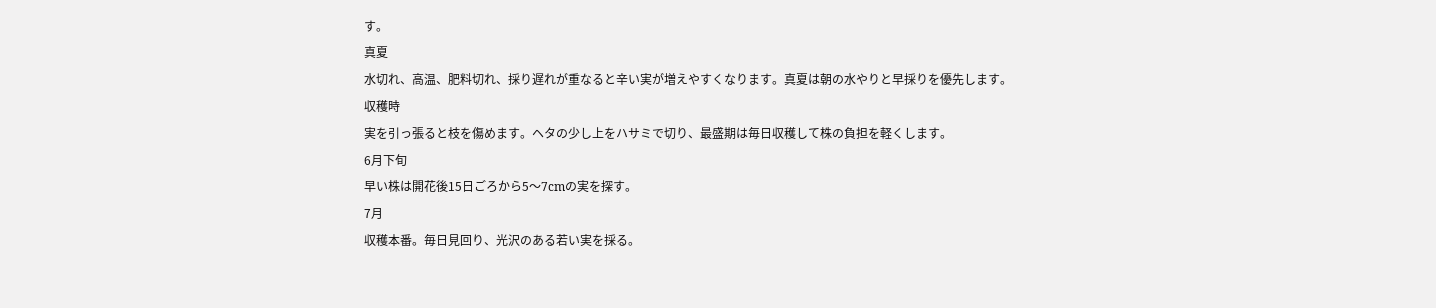す。
真夏
水切れ、高温、肥料切れ、採り遅れが重なると辛い実が増えやすくなります。真夏は朝の水やりと早採りを優先します。
収穫時
実を引っ張ると枝を傷めます。ヘタの少し上をハサミで切り、最盛期は毎日収穫して株の負担を軽くします。
6月下旬
早い株は開花後15日ごろから5〜7cmの実を探す。
7月
収穫本番。毎日見回り、光沢のある若い実を採る。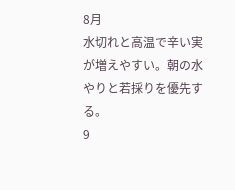8月
水切れと高温で辛い実が増えやすい。朝の水やりと若採りを優先する。
9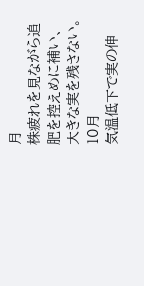月
株疲れを見ながら追肥を控えめに補い、大きな実を残さない。
10月
気温低下で実の伸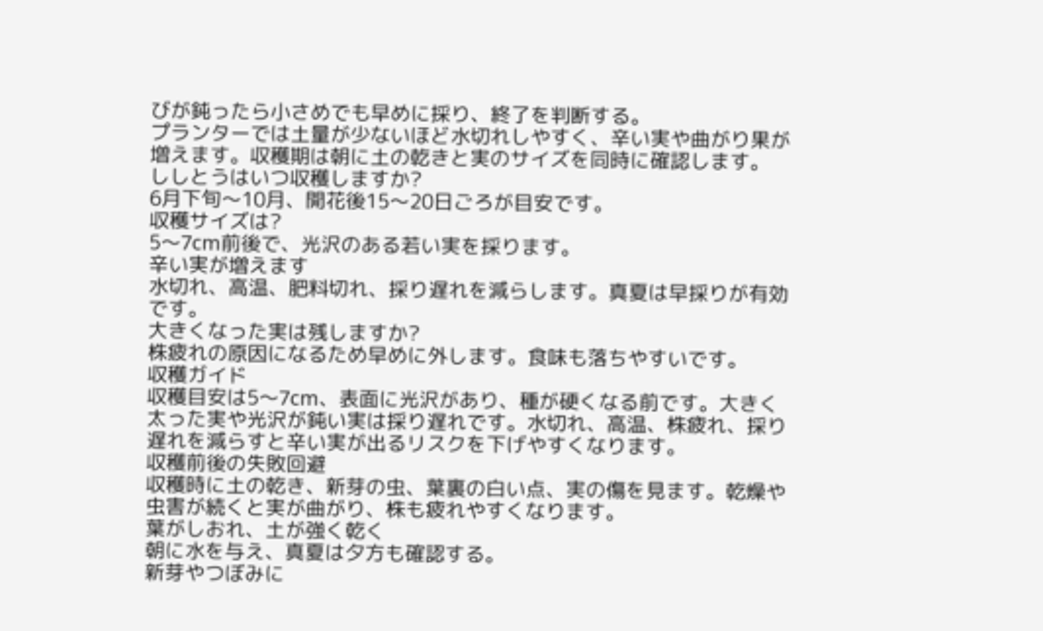びが鈍ったら小さめでも早めに採り、終了を判断する。
プランターでは土量が少ないほど水切れしやすく、辛い実や曲がり果が増えます。収穫期は朝に土の乾きと実のサイズを同時に確認します。
ししとうはいつ収穫しますか?
6月下旬〜10月、開花後15〜20日ごろが目安です。
収穫サイズは?
5〜7cm前後で、光沢のある若い実を採ります。
辛い実が増えます
水切れ、高温、肥料切れ、採り遅れを減らします。真夏は早採りが有効です。
大きくなった実は残しますか?
株疲れの原因になるため早めに外します。食味も落ちやすいです。
収穫ガイド
収穫目安は5〜7cm、表面に光沢があり、種が硬くなる前です。大きく太った実や光沢が鈍い実は採り遅れです。水切れ、高温、株疲れ、採り遅れを減らすと辛い実が出るリスクを下げやすくなります。
収穫前後の失敗回避
収穫時に土の乾き、新芽の虫、葉裏の白い点、実の傷を見ます。乾燥や虫害が続くと実が曲がり、株も疲れやすくなります。
葉がしおれ、土が強く乾く
朝に水を与え、真夏は夕方も確認する。
新芽やつぼみに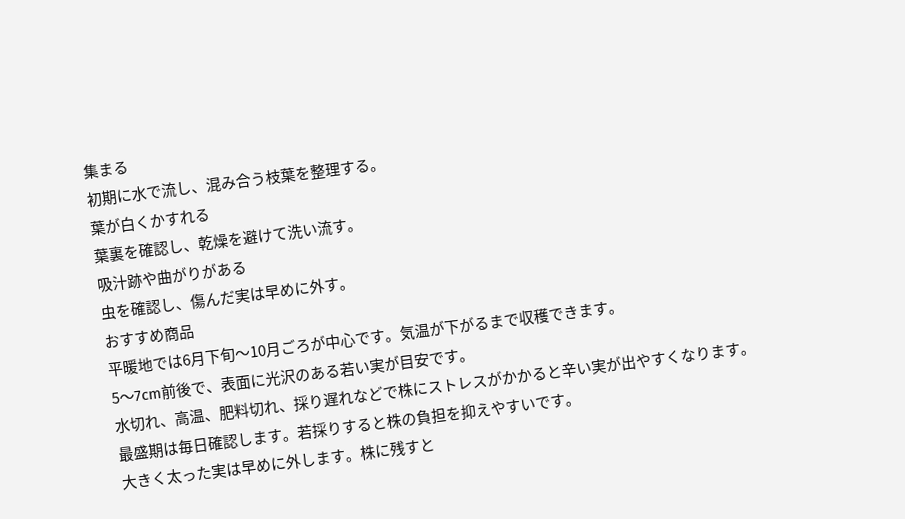集まる
初期に水で流し、混み合う枝葉を整理する。
葉が白くかすれる
葉裏を確認し、乾燥を避けて洗い流す。
吸汁跡や曲がりがある
虫を確認し、傷んだ実は早めに外す。
おすすめ商品
平暖地では6月下旬〜10月ごろが中心です。気温が下がるまで収穫できます。
5〜7cm前後で、表面に光沢のある若い実が目安です。
水切れ、高温、肥料切れ、採り遅れなどで株にストレスがかかると辛い実が出やすくなります。
最盛期は毎日確認します。若採りすると株の負担を抑えやすいです。
大きく太った実は早めに外します。株に残すと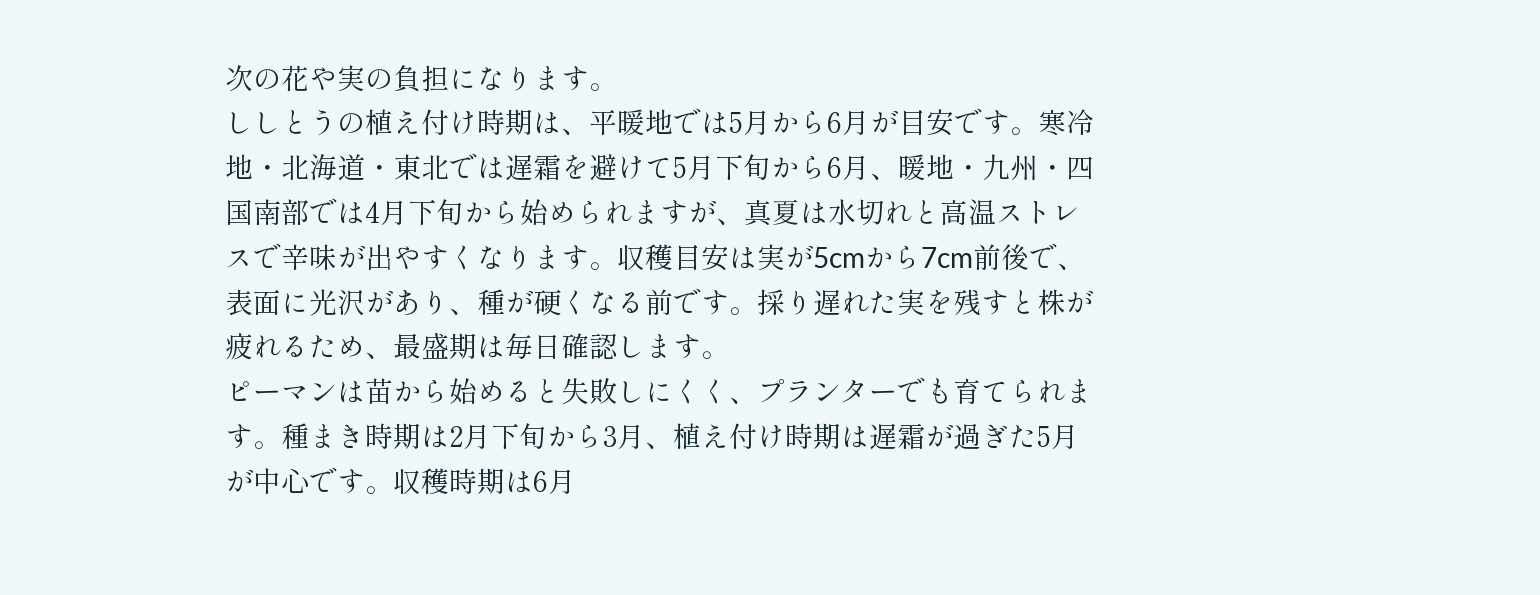次の花や実の負担になります。
ししとうの植え付け時期は、平暖地では5月から6月が目安です。寒冷地・北海道・東北では遅霜を避けて5月下旬から6月、暖地・九州・四国南部では4月下旬から始められますが、真夏は水切れと高温ストレスで辛味が出やすくなります。収穫目安は実が5cmから7cm前後で、表面に光沢があり、種が硬くなる前です。採り遅れた実を残すと株が疲れるため、最盛期は毎日確認します。
ピーマンは苗から始めると失敗しにくく、プランターでも育てられます。種まき時期は2月下旬から3月、植え付け時期は遅霜が過ぎた5月が中心です。収穫時期は6月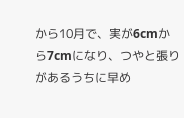から10月で、実が6cmから7cmになり、つやと張りがあるうちに早め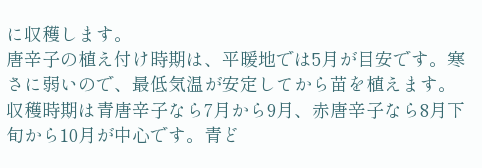に収穫します。
唐辛子の植え付け時期は、平暖地では5月が目安です。寒さに弱いので、最低気温が安定してから苗を植えます。収穫時期は青唐辛子なら7月から9月、赤唐辛子なら8月下旬から10月が中心です。青ど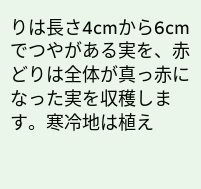りは長さ4cmから6cmでつやがある実を、赤どりは全体が真っ赤になった実を収穫します。寒冷地は植え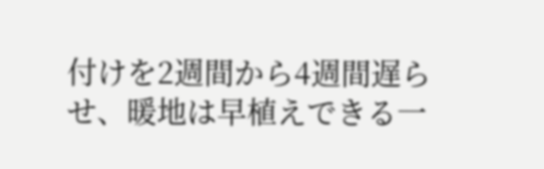付けを2週間から4週間遅らせ、暖地は早植えできる一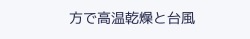方で高温乾燥と台風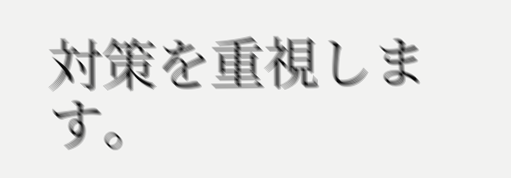対策を重視します。